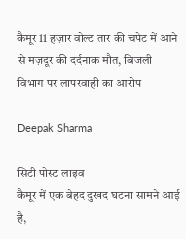कैमूर 11 हज़ार वोल्ट तार की चपेट में आने से मज़दूर की दर्दनाक मौत, बिजली विभाग पर लापरवाही का आरोप

Deepak Sharma

सिटी पोस्ट लाइव
कैमूर में एक बेहद दुखद घटना सामने आई है,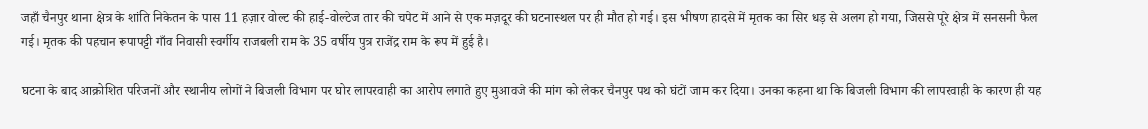जहाँ चैनपुर थाना क्षेत्र के शांति निकेतन के पास 11 हज़ार वोल्ट की हाई-वोल्टेज तार की चपेट में आने से एक मज़दूर की घटनास्थल पर ही मौत हो गई। इस भीषण हादसे में मृतक का सिर धड़ से अलग हो गया, जिससे पूरे क्षेत्र में सनसनी फैल गई। मृतक की पहचान रूपापट्टी गाँव निवासी स्वर्गीय राजबली राम के 35 वर्षीय पुत्र राजेंद्र राम के रूप में हुई है।

घटना के बाद आक्रोशित परिजनों और स्थानीय लोगों ने बिजली विभाग पर घोर लापरवाही का आरोप लगाते हुए मुआवजे की मांग को लेकर चैनपुर पथ को घंटों जाम कर दिया। उनका कहना था कि बिजली विभाग की लापरवाही के कारण ही यह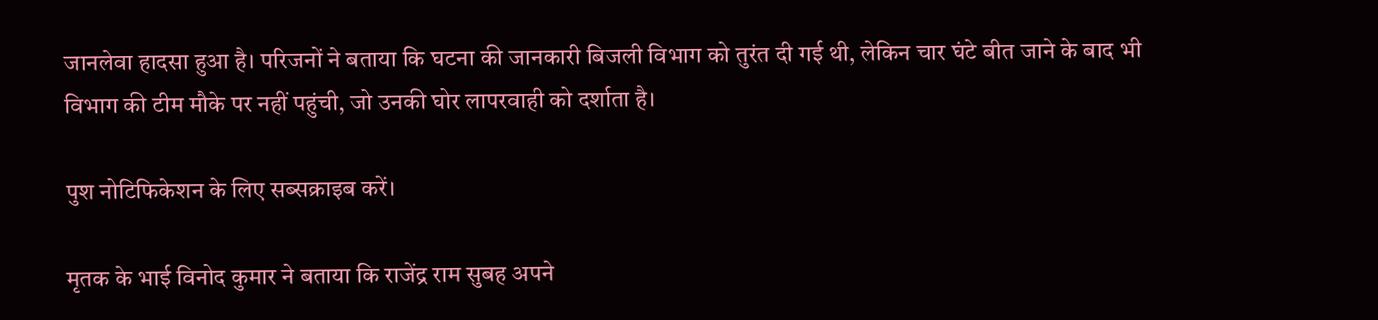जानलेवा हादसा हुआ है। परिजनों ने बताया कि घटना की जानकारी बिजली विभाग को तुरंत दी गई थी, लेकिन चार घंटे बीत जाने के बाद भी विभाग की टीम मौके पर नहीं पहुंची, जो उनकी घोर लापरवाही को दर्शाता है।

पुश नोटिफिकेशन के लिए सब्सक्राइब करें।

मृतक के भाई विनोद कुमार ने बताया कि राजेंद्र राम सुबह अपने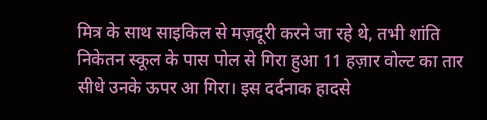मित्र के साथ साइकिल से मज़दूरी करने जा रहे थे, तभी शांति निकेतन स्कूल के पास पोल से गिरा हुआ 11 हज़ार वोल्ट का तार सीधे उनके ऊपर आ गिरा। इस दर्दनाक हादसे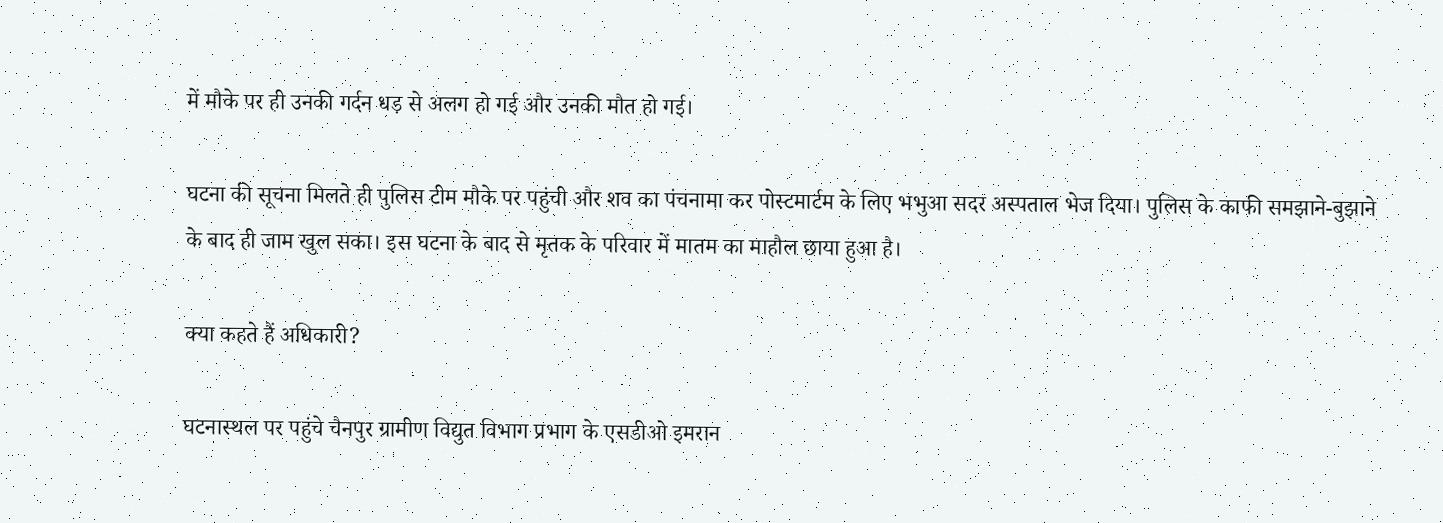में मौके पर ही उनकी गर्दन धड़ से अलग हो गई और उनकी मौत हो गई।

घटना की सूचना मिलते ही पुलिस टीम मौके पर पहुंची और शव का पंचनामा कर पोस्टमार्टम के लिए भभुआ सदर अस्पताल भेज दिया। पुलिस के काफी समझाने-बुझाने के बाद ही जाम खुल सका। इस घटना के बाद से मृतक के परिवार में मातम का माहौल छाया हुआ है।

क्या कहते हैं अधिकारी?

घटनास्थल पर पहुंचे चैनपुर ग्रामीण विद्युत विभाग प्रभाग के एसडीओ इमरान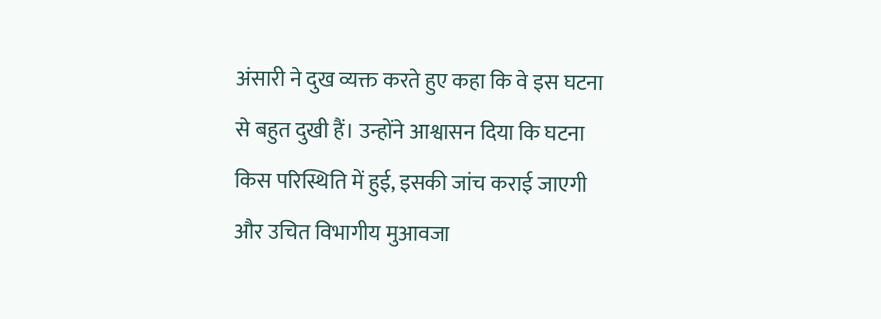अंसारी ने दुख व्यक्त करते हुए कहा कि वे इस घटना से बहुत दुखी हैं। उन्होंने आश्वासन दिया कि घटना किस परिस्थिति में हुई, इसकी जांच कराई जाएगी और उचित विभागीय मुआवजा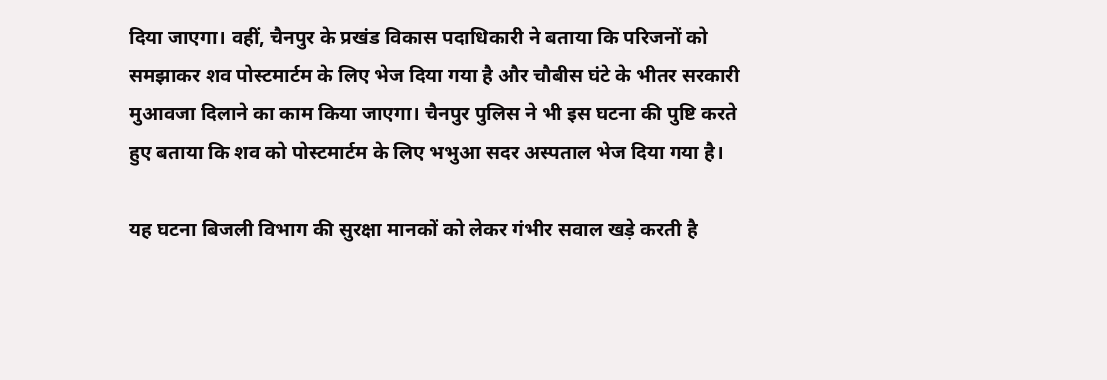दिया जाएगा। वहीं, चैनपुर के प्रखंड विकास पदाधिकारी ने बताया कि परिजनों को समझाकर शव पोस्टमार्टम के लिए भेज दिया गया है और चौबीस घंटे के भीतर सरकारी मुआवजा दिलाने का काम किया जाएगा। चैनपुर पुलिस ने भी इस घटना की पुष्टि करते हुए बताया कि शव को पोस्टमार्टम के लिए भभुआ सदर अस्पताल भेज दिया गया है।

यह घटना बिजली विभाग की सुरक्षा मानकों को लेकर गंभीर सवाल खड़े करती है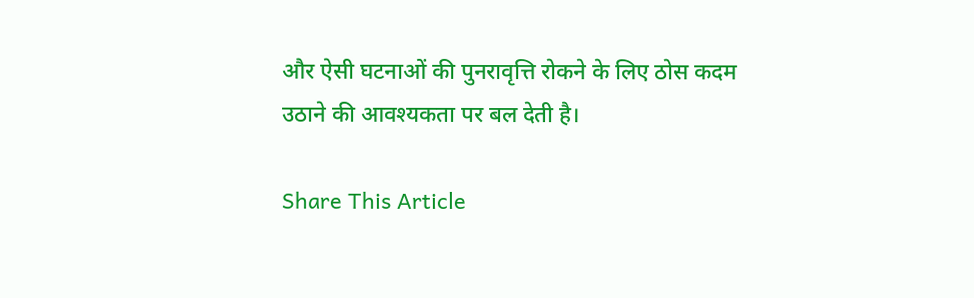और ऐसी घटनाओं की पुनरावृत्ति रोकने के लिए ठोस कदम उठाने की आवश्यकता पर बल देती है।

Share This Article